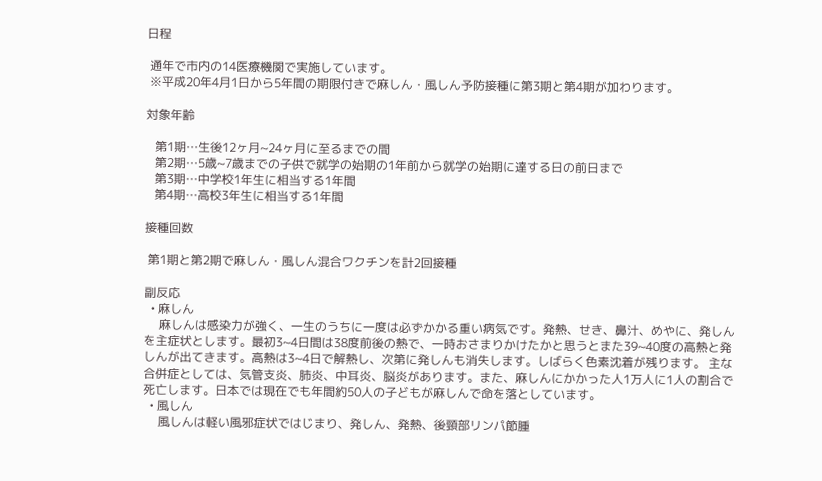日程

 通年で市内の14医療機関で実施しています。
 ※平成20年4月1日から5年間の期限付きで麻しん・風しん予防接種に第3期と第4期が加わります。

対象年齢

   第1期…生後12ヶ月~24ヶ月に至るまでの間
   第2期…5歳~7歳までの子供で就学の始期の1年前から就学の始期に達する日の前日まで
   第3期…中学校1年生に相当する1年間
   第4期…高校3年生に相当する1年間

接種回数

 第1期と第2期で麻しん・風しん混合ワクチンを計2回接種

副反応
  • 麻しん
     麻しんは感染力が強く、一生のうちに一度は必ずかかる重い病気です。発熱、せき、鼻汁、めやに、発しんを主症状とします。最初3~4日間は38度前後の熱で、一時おさまりかけたかと思うとまた39~40度の高熱と発しんが出てきます。高熱は3~4日で解熱し、次第に発しんも消失します。しばらく色素沈着が残ります。 主な合併症としては、気管支炎、肺炎、中耳炎、脳炎があります。また、麻しんにかかった人1万人に1人の割合で死亡します。日本では現在でも年間約50人の子どもが麻しんで命を落としています。
  • 風しん
     風しんは軽い風邪症状ではじまり、発しん、発熱、後頸部リンパ節腫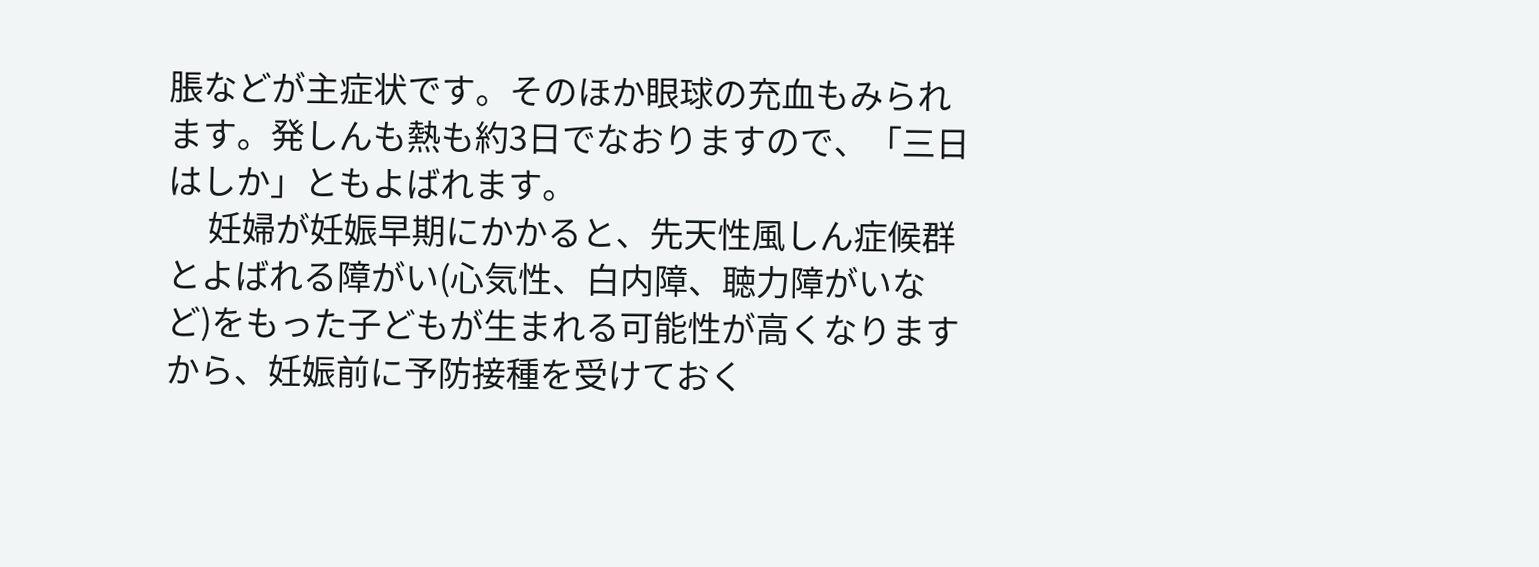脹などが主症状です。そのほか眼球の充血もみられます。発しんも熱も約3日でなおりますので、「三日はしか」ともよばれます。
     妊婦が妊娠早期にかかると、先天性風しん症候群とよばれる障がい(心気性、白内障、聴力障がいなど)をもった子どもが生まれる可能性が高くなりますから、妊娠前に予防接種を受けておく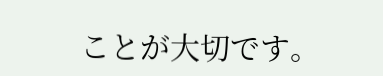ことが大切です。